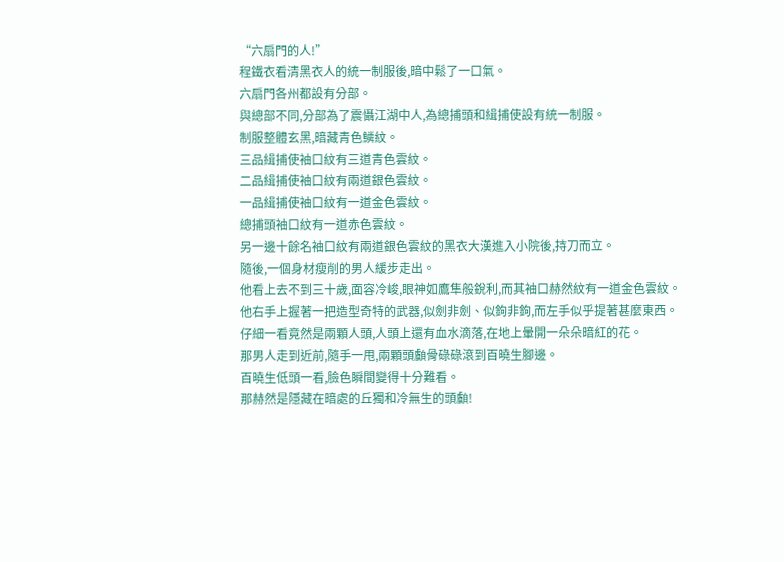“六扇門的人!”
程鐵衣看清黑衣人的統一制服後,暗中鬆了一口氣。
六扇門各州都設有分部。
與總部不同,分部為了震懾江湖中人,為總捕頭和緝捕使設有統一制服。
制服整體玄黑,暗藏青色鱗紋。
三品緝捕使袖口紋有三道青色雲紋。
二品緝捕使袖口紋有兩道銀色雲紋。
一品緝捕使袖口紋有一道金色雲紋。
總捕頭袖口紋有一道赤色雲紋。
另一邊十餘名袖口紋有兩道銀色雲紋的黑衣大漢進入小院後,持刀而立。
隨後,一個身材瘦削的男人緩步走出。
他看上去不到三十歲,面容冷峻,眼神如鷹隼般銳利,而其袖口赫然紋有一道金色雲紋。
他右手上握著一把造型奇特的武器,似劍非劍、似鉤非鉤,而左手似乎提著甚麼東西。
仔細一看竟然是兩顆人頭,人頭上還有血水滴落,在地上暈開一朵朵暗紅的花。
那男人走到近前,隨手一甩,兩顆頭顱骨碌碌滾到百曉生腳邊。
百曉生低頭一看,臉色瞬間變得十分難看。
那赫然是隱藏在暗處的丘獨和冷無生的頭顱!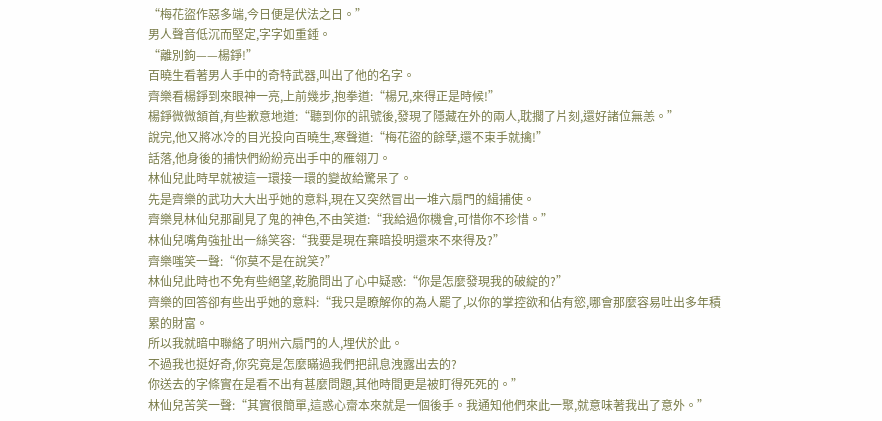“梅花盜作惡多端,今日便是伏法之日。”
男人聲音低沉而堅定,字字如重錘。
“離別鉤——楊錚!”
百曉生看著男人手中的奇特武器,叫出了他的名字。
齊樂看楊錚到來眼神一亮,上前幾步,抱拳道:“楊兄,來得正是時候!”
楊錚微微頷首,有些歉意地道:“聽到你的訊號後,發現了隱藏在外的兩人,耽擱了片刻,還好諸位無恙。”
說完,他又將冰冷的目光投向百曉生,寒聲道:“梅花盜的餘孽,還不束手就擒!”
話落,他身後的捕快們紛紛亮出手中的雁翎刀。
林仙兒此時早就被這一環接一環的變故給驚呆了。
先是齊樂的武功大大出乎她的意料,現在又突然冒出一堆六扇門的緝捕使。
齊樂見林仙兒那副見了鬼的神色,不由笑道:“我給過你機會,可惜你不珍惜。”
林仙兒嘴角強扯出一絲笑容:“我要是現在棄暗投明還來不來得及?”
齊樂嗤笑一聲:“你莫不是在說笑?”
林仙兒此時也不免有些絕望,乾脆問出了心中疑惑:“你是怎麼發現我的破綻的?”
齊樂的回答卻有些出乎她的意料:“我只是瞭解你的為人罷了,以你的掌控欲和佔有慾,哪會那麼容易吐出多年積累的財富。
所以我就暗中聯絡了明州六扇門的人,埋伏於此。
不過我也挺好奇,你究竟是怎麼瞞過我們把訊息洩露出去的?
你送去的字條實在是看不出有甚麼問題,其他時間更是被盯得死死的。”
林仙兒苦笑一聲:“其實很簡單,這惑心齋本來就是一個後手。我通知他們來此一聚,就意味著我出了意外。”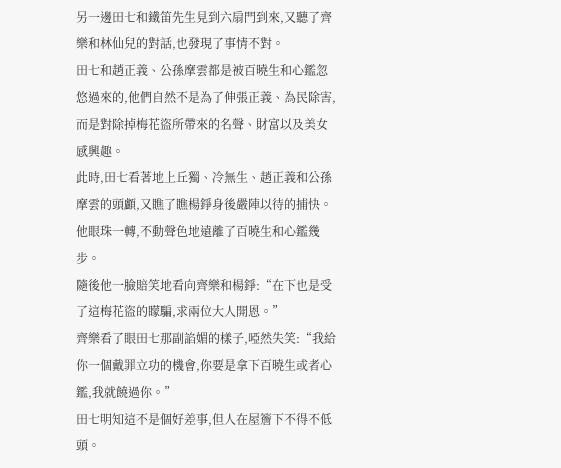另一邊田七和鐵笛先生見到六扇門到來,又聽了齊樂和林仙兒的對話,也發現了事情不對。
田七和趙正義、公孫摩雲都是被百曉生和心鑑忽悠過來的,他們自然不是為了伸張正義、為民除害,而是對除掉梅花盜所帶來的名聲、財富以及美女感興趣。
此時,田七看著地上丘獨、冷無生、趙正義和公孫摩雲的頭顱,又瞧了瞧楊錚身後嚴陣以待的捕快。
他眼珠一轉,不動聲色地遠離了百曉生和心鑑幾步。
隨後他一臉賠笑地看向齊樂和楊錚:“在下也是受了這梅花盜的矇騙,求兩位大人開恩。”
齊樂看了眼田七那副諂媚的樣子,啞然失笑:“我給你一個戴罪立功的機會,你要是拿下百曉生或者心鑑,我就饒過你。”
田七明知這不是個好差事,但人在屋簷下不得不低頭。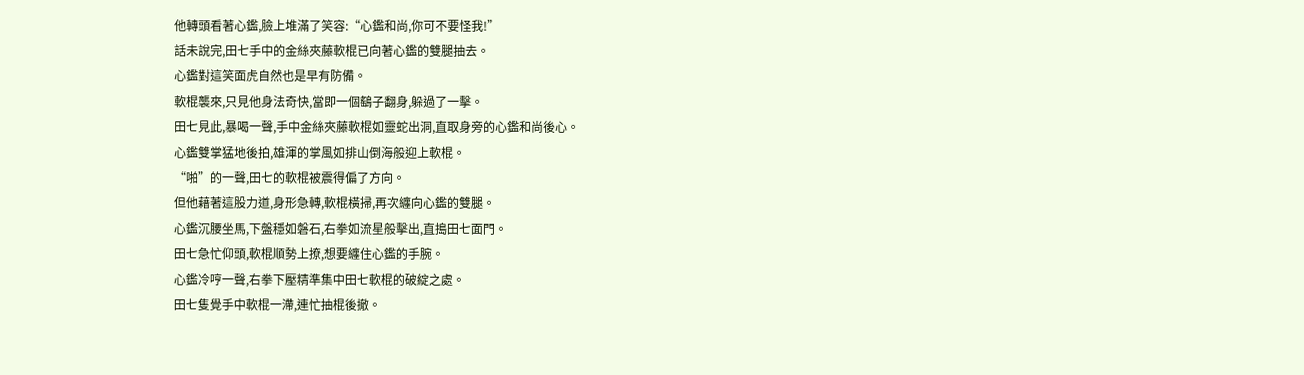他轉頭看著心鑑,臉上堆滿了笑容:“心鑑和尚,你可不要怪我!”
話未說完,田七手中的金絲夾藤軟棍已向著心鑑的雙腿抽去。
心鑑對這笑面虎自然也是早有防備。
軟棍襲來,只見他身法奇快,當即一個鷂子翻身,躲過了一擊。
田七見此,暴喝一聲,手中金絲夾藤軟棍如靈蛇出洞,直取身旁的心鑑和尚後心。
心鑑雙掌猛地後拍,雄渾的掌風如排山倒海般迎上軟棍。
“啪”的一聲,田七的軟棍被震得偏了方向。
但他藉著這股力道,身形急轉,軟棍橫掃,再次纏向心鑑的雙腿。
心鑑沉腰坐馬,下盤穩如磐石,右拳如流星般擊出,直搗田七面門。
田七急忙仰頭,軟棍順勢上撩,想要纏住心鑑的手腕。
心鑑冷哼一聲,右拳下壓精準集中田七軟棍的破綻之處。
田七隻覺手中軟棍一滯,連忙抽棍後撤。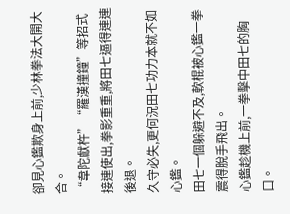卻見心鑑欺身上前,少林拳法大開大合。
“韋陀獻杵”“羅漢撞鐘”等招式接連使出,拳影重重,將田七逼得連連後退。
久守必失,更何況田七功力本就不如心鑑。
田七一個躲避不及,軟棍被心鑑一拳震得脫手飛出。
心鑑趁機上前,一拳擊中田七的胸口。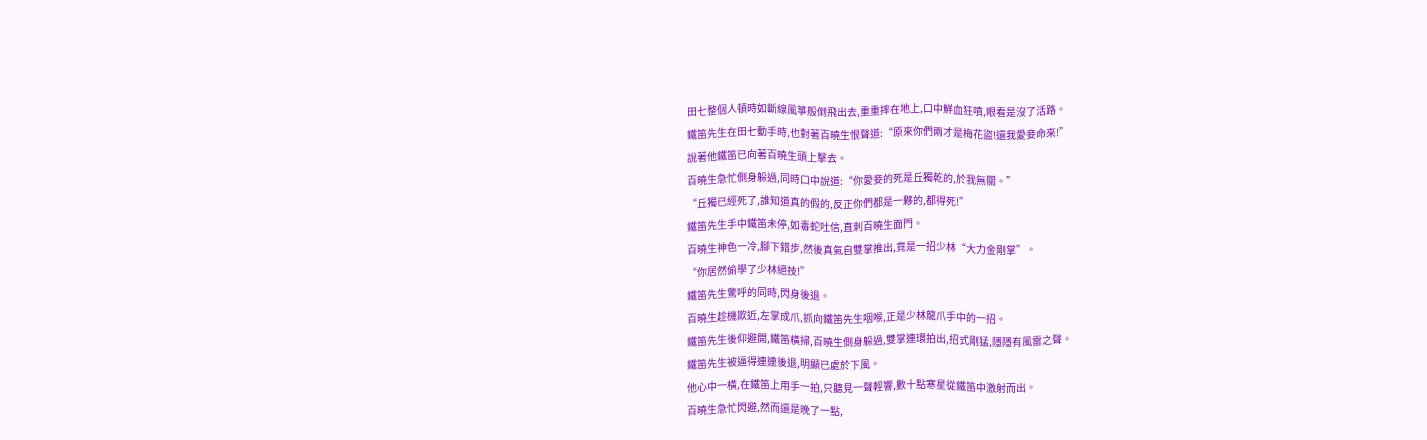田七整個人頓時如斷線風箏般倒飛出去,重重摔在地上,口中鮮血狂噴,眼看是沒了活路。
鐵笛先生在田七動手時,也對著百曉生恨聲道:“原來你們兩才是梅花盜!還我愛妾命來!”
說著他鐵笛已向著百曉生頭上擊去。
百曉生急忙側身躲過,同時口中說道:“你愛妾的死是丘獨乾的,於我無關。”
“丘獨已經死了,誰知道真的假的,反正你們都是一夥的,都得死!”
鐵笛先生手中鐵笛未停,如毒蛇吐信,直刺百曉生面門。
百曉生神色一冷,腳下錯步,然後真氣自雙掌推出,竟是一招少林“大力金剛掌”。
“你居然偷學了少林絕技!”
鐵笛先生驚呼的同時,閃身後退。
百曉生趁機欺近,左掌成爪,抓向鐵笛先生咽喉,正是少林龍爪手中的一招。
鐵笛先生後仰避開,鐵笛橫掃,百曉生側身躲過,雙掌連環拍出,招式剛猛,隱隱有風雷之聲。
鐵笛先生被逼得連連後退,明顯已處於下風。
他心中一橫,在鐵笛上用手一拍,只聽見一聲輕響,數十點寒星從鐵笛中激射而出。
百曉生急忙閃避,然而還是晚了一點,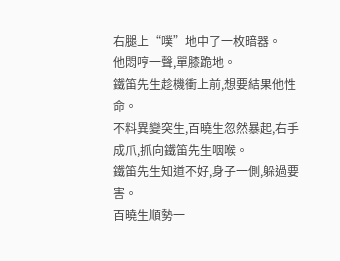右腿上“噗”地中了一枚暗器。
他悶哼一聲,單膝跪地。
鐵笛先生趁機衝上前,想要結果他性命。
不料異變突生,百曉生忽然暴起,右手成爪,抓向鐵笛先生咽喉。
鐵笛先生知道不好,身子一側,躲過要害。
百曉生順勢一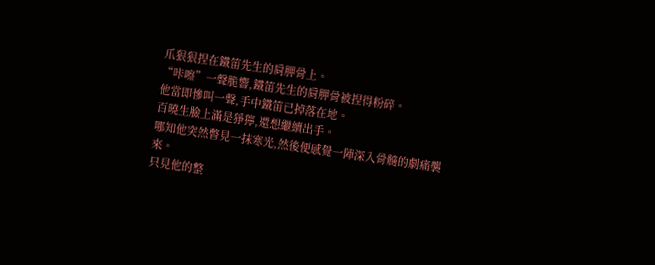爪狠狠捏在鐵笛先生的肩胛骨上。
“咔嚓”一聲脆響,鐵笛先生的肩胛骨被捏得粉碎。
他當即慘叫一聲,手中鐵笛已掉落在地。
百曉生臉上滿是猙獰,還想繼續出手。
哪知他突然瞥見一抹寒光,然後便感覺一陣深入骨髓的劇痛襲來。
只見他的整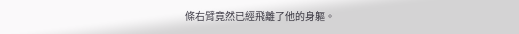條右臂竟然已經飛離了他的身軀。